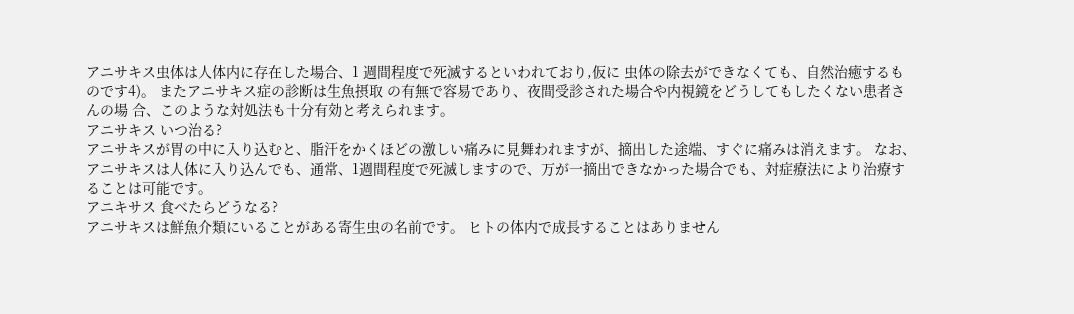アニサキス虫体は人体内に存在した場合、1 週間程度で死滅するといわれており,仮に 虫体の除去ができなくても、自然治癒するものです4)。 またアニサキス症の診断は生魚摂取 の有無で容易であり、夜間受診された場合や内視鏡をどうしてもしたくない患者さんの場 合、このような対処法も十分有効と考えられます。
アニサキス いつ治る?
アニサキスが胃の中に入り込むと、脂汗をかくほどの激しい痛みに見舞われますが、摘出した途端、すぐに痛みは消えます。 なお、アニサキスは人体に入り込んでも、通常、1週間程度で死滅しますので、万が一摘出できなかった場合でも、対症療法により治療することは可能です。
アニキサス 食べたらどうなる?
アニサキスは鮮魚介類にいることがある寄生虫の名前です。 ヒトの体内で成長することはありません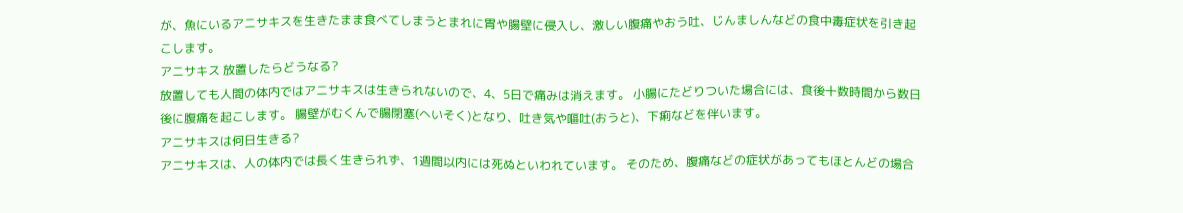が、魚にいるアニサキスを生きたまま食べてしまうとまれに胃や腸壁に侵入し、激しい腹痛やおう吐、じんましんなどの食中毒症状を引き起こします。
アニサキス 放置したらどうなる?
放置しても人間の体内ではアニサキスは生きられないので、4、5日で痛みは消えます。 小腸にたどりついた場合には、食後十数時間から数日後に腹痛を起こします。 腸壁がむくんで腸閉塞(へいそく)となり、吐き気や嘔吐(おうと)、下痢などを伴います。
アニサキスは何日生きる?
アニサキスは、人の体内では長く生きられず、1週間以内には死ぬといわれています。 そのため、腹痛などの症状があってもほとんどの場合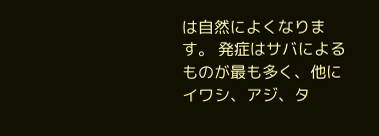は自然によくなります。 発症はサバによるものが最も多く、他にイワシ、アジ、タ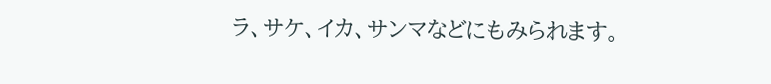ラ、サケ、イカ、サンマなどにもみられます。